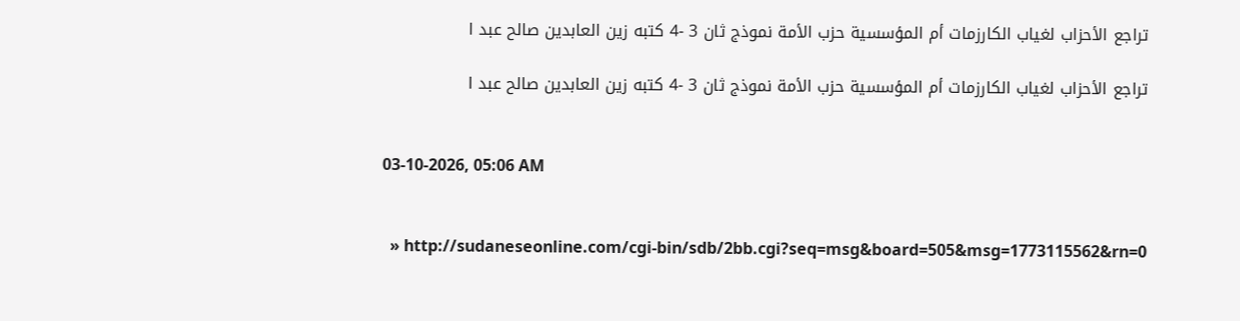تراجع الأحزاب لغياب الكارزمات أم المؤسسية حزب الأمة نموذج ثان 3 -4 كتبه زين العابدين صالح عبد ا

تراجع الأحزاب لغياب الكارزمات أم المؤسسية حزب الأمة نموذج ثان 3 -4 كتبه زين العابدين صالح عبد ا


03-10-2026, 05:06 AM


  » http://sudaneseonline.com/cgi-bin/sdb/2bb.cgi?seq=msg&board=505&msg=1773115562&rn=0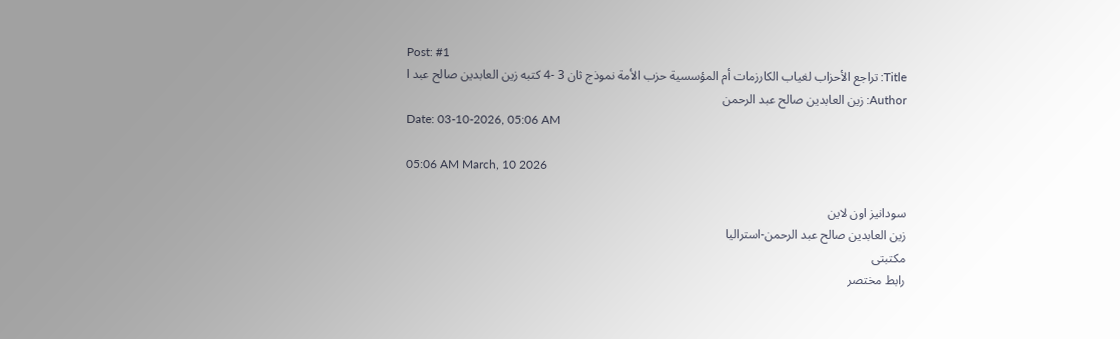Post: #1
Title: تراجع الأحزاب لغياب الكارزمات أم المؤسسية حزب الأمة نموذج ثان 3 -4 كتبه زين العابدين صالح عبد ا
Author: زين العابدين صالح عبد الرحمن
Date: 03-10-2026, 05:06 AM

05:06 AM March, 10 2026

سودانيز اون لاين
زين العابدين صالح عبد الرحمن-استراليا
مكتبتى
رابط مختصر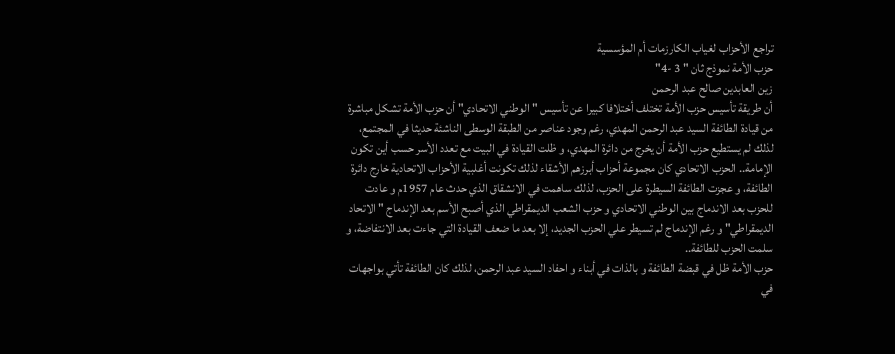تراجع الأحزاب لغياب الكارزمات أم المؤسسية
حزب الأمة نموذج ثان " 3 -4"
زين العابدين صالح عبد الرحمن
أن طريقة تأسيس حزب الأمة تختلف أختلافا كبيرا عن تأسيس " الوطني الاتحادي" أن حزب الأمة تشكل مباشرة من قيادة الطائفة السيد عبد الرحمن المهدي، رغم وجود عناصر من الطبقة الوسطى الناشئة حديثا في المجتمع، لذلك لم يستطيع حزب الأمة أن يخرج من دائرة المهدي، و ظلت القيادة في البيت مع تعدد الأسر حسب أين تكون الإمامة.. الحزب الاتحادي كان مجموعة أحزاب أبرزهم الأشقاء لذلك تكونت أغلبية الأحزاب الاتحادية خارج دائرة الطائفة، و عجزت الطائفة السيطرة على الحزب، لذلك ساهمت في الانشقاق الذي حدث عام 1957م و عادت للحزب بعد الاندماج بين الوطني الاتحادي و حزب الشعب الديمقراطي الذي أصبح الأسم بعد الإندماج " الاتحاد الديمقراطي" و رغم الإندماج لم تسيطر علي الحزب الجديد، إلا بعد ما ضعف القيادة التي جاءت بعد الانتفاضة، و سلمت الحزب للطائفة..
حزب الأمة ظل في قبضة الطائفة و بالذات في أبناء و احفاد السيد عبد الرحمن، لذلك كان الطائفة تأتي بواجهات في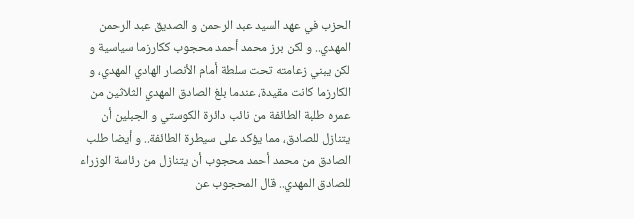الحزب في عهد السيد عبد الرحمن و الصديق عبد الرحمن المهدي.. و لكن برز محمد أحمد محجوب ككارزما سياسية و لكن يبني زعامته تحت سلطة أمام الأنصار الهادي المهدي، و الكارزما كانت مقيدة، عندما بلغ الصادق المهدي الثلاثين من عمره طلبة الطائفة من نائب دائرة الكوستي و الجبلين أن يتنازل للصادق، مما يؤكد على سيطرة الطائفة.. و أيضا طلب الصادق من محمد أحمد محجوب أن يتنازل من رئاسة الوزراء للصادق المهدي.. قال المحجوب عن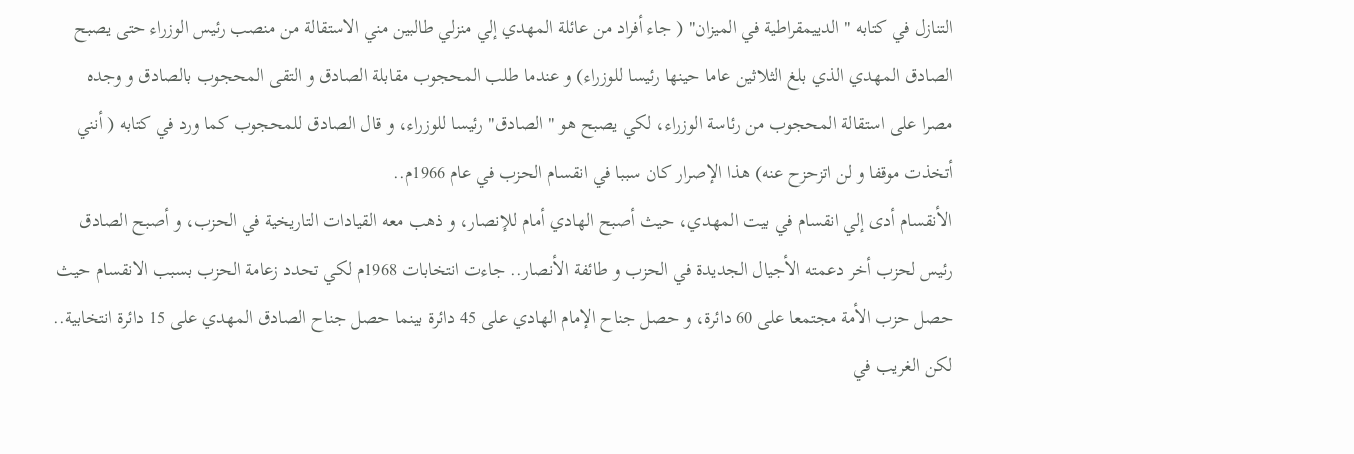التنازل في كتابه " الدييمقراطية في الميزان" ( جاء أفراد من عائلة المهدي إلي منزلي طالبين مني الاستقالة من منصب رئيس الوزراء حتى يصبح الصادق المهدي الذي بلغ الثلاثين عاما حينها رئيسا للوزراء) و عندما طلب المحجوب مقابلة الصادق و التقى المحجوب بالصادق و وجده مصرا على استقالة المحجوب من رئاسة الوزراء، لكي يصبح هو " الصادق" رئيسا للوزراء، و قال الصادق للمحجوب كما ورد في كتابه ( أنني أتخذت موقفا و لن اتزحزح عنه) هذا الإصرار كان سببا في انقسام الحزب في عام 1966م..
الأنقسام أدى إلي انقسام في بيت المهدي، حيث أصبح الهادي أمام للإنصار، و ذهب معه القيادات التاريخية في الحزب، و أصبح الصادق رئيس لحزب أخر دعمته الأجيال الجديدة في الحزب و طائفة الأنصار.. جاءت انتخابات 1968م لكي تحدد زعامة الحزب بسبب الانقسام حيث حصل حزب الأمة مجتمعا على 60 دائرة، و حصل جناح الإمام الهادي على 45 دائرة بينما حصل جناح الصادق المهدي على 15 دائرة انتخابية.. لكن الغريب في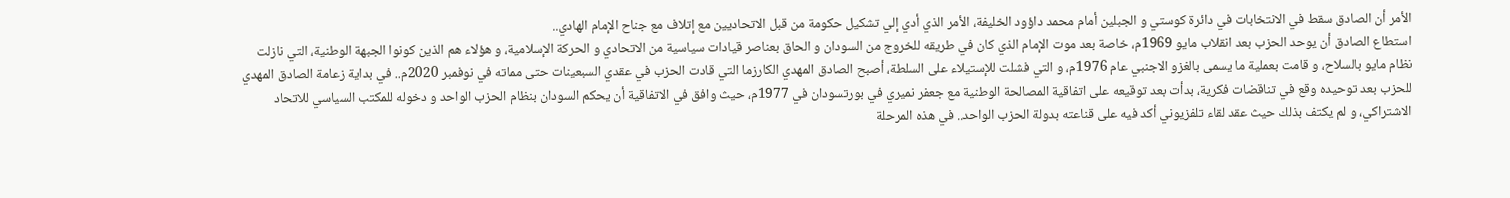الأمر أن الصادق سقط في الانتخابات في دائرة كوستي و الجبلين أمام محمد داؤود الخليفة، الأمر الذي أدي إلي تشكيل حكومة من قبل الاتحاديين مع إتلاف مع جناح الإمام الهادي..
استطاع الصادق أن يوحد الحزب بعد انقلاب مايو 1969م، خاصة بعد موت الإمام الذي كان في طريقه للخروج من السودان و الحاق بعناصر قيادات سياسية من الاتحادي و الحركة الإسلامية، و هؤلاء هم الذين كونوا الجبهة الوطنية، التي نازلت نظام مايو بالسلاح، و قامت بعملية ما يسمى بالغزو الاجنبي عام 1976م، و التي فشلت للإستيلاء على السلطة، أصبح الصادق المهدي الكارزما التي قادت الحزب في عقدي السبعينات حتى مماته في نوفمبر 2020م.. في بداية زعامة الصادق المهدي للحزب بعد توحيده وقع في تناقضات فكرية، بدأت بعد توقيعه على اتفاقية المصالحة الوطنية مع جعفر نميري في بورتسودان في 1977م، حيث وافق في الاتفاقية أن يحكم السودان بنظام الحزب الواحد و دخوله للمكتب السياسي للاتحاد الاشتراكي، و لم يكتف بذلك حيث عقد لقاء تلفزيوني أكد فيه على قناعته بدولة الحزب الواحد.. في هذه المرحلة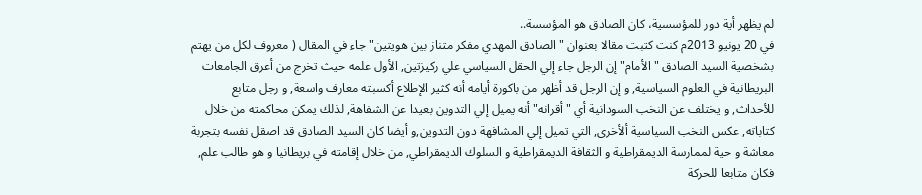لم يظهر أية دور للمؤسسية، كان الصادق هو المؤسسة..
في 20 يونيو 2013م كنت كتبت مقالا بعنوان " الصادق المهدي مفكر متناز بين هويتين" جاء في المقال ( معروف لكل من يهتم بشخصية السيد الصادق " الأمام" إن الرجل جاء إلي الحقل السياسي علي ركيزتين, الأول علمه حيث تخرج من أعرق الجامعات البريطانية في العلوم السياسية, و إن الرجل قد أظهر من باكورة أيامه أنه كثير الإطلاع أكسبته معارف واسعة, و رجل متابع للأحداث, و يختلف عن النخب السودانية أي " أقرانه" أنه يميل إلي التدوين بعيدا عن الشفاهة, لذلك يمكن محاكمته من خلال كتاباته, عكس النخب السياسية ألأخرى, التي تميل إلي المشافهة دون التدوين,و أيضا كان السيد الصادق قد اصقل نفسه بتجربة معاشة و حية لممارسة الديمقراطية و الثقافة الديمقراطية و السلوك الديمقراطي, من خلال إقامته في بريطانيا و هو طالب علم, فكان متابعا للحركة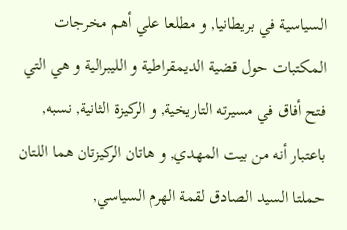السياسية في بريطانيا, و مطلعا علي أهم مخرجات المكتبات حول قضية الديمقراطية و الليبرالية و هي التي فتح أفاق في مسيرته التاريخية, و الركيزة الثانية, نسبه, باعتبار أنه من بيت المهدي, و هاتان الركيزتان هما اللتان حملتا السيد الصادق لقمة الهرم السياسي,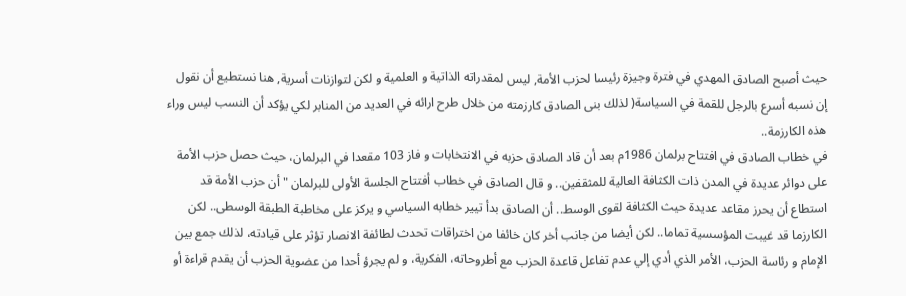حيث أصبح الصادق المهدي في فترة وجيزة رئيسا لحزب الأمة, ليس لمقدراته الذاتية و العلمية و لكن لتوازنات أسرية, هنا نستطيع أن نقول إن نسبه أسرع بالرجل للقمة في السياسة( لذلك بنى الصادق كارزمته من خلال طرح ارائه في العديد من المنابر لكي يؤكد أن النسب ليس وراء هذه الكارزمة..
في خطاب الصادق في افتتاح برلمان 1986م بعد أن قاد الصادق حزبه في الانتخابات و فاز 103 مقعدا في البرلمان، حيث حصل حزب الأمة على دوائر عديدة في المدن ذات الكثافة العالية للمثقفين.. و قال الصادق في خطاب أفتتاح الجلسة الأولى للبرلمان " أن حزب الأمة قد استطاع أن يحرز مقاعد عديدة حيث الكثافة لقوى الوسط.. أن الصادق بدأ تيير خطابه السياسي و يركز على مخاطبة الطبقة الوسطى.. لكن الكارزما قد غيبت المؤسسية تماما.. لكن أيضا من جانب أخر كان خائفا من اختراقات تحدث لطائفة الانصار تؤثر على قيادته، لذلك جمع بين الإمام و رئاسة الحزب، الأمر الذي أدي إلي عدم تفاعل قاعدة الحزب مع أطروحاته، الفكرية، و لم يجرؤ أحدا من عضوية الحزب أن يقدم قراءة أو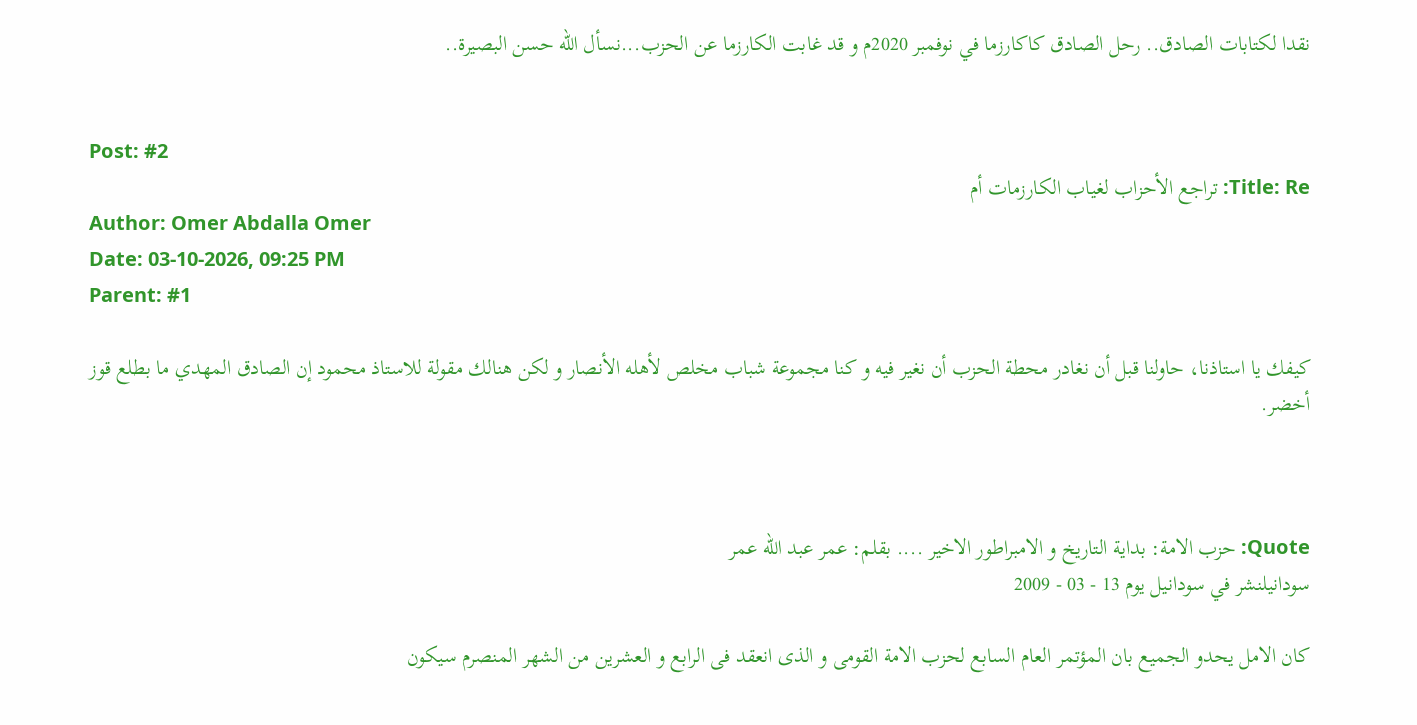نقدا لكتابات الصادق.. رحل الصادق كاكارزما في نوفمبر 2020م و قد غابت الكارزما عن الحزب...نسأل الله حسن البصيرة..


Post: #2
Title: Re: تراجع الأحزاب لغياب الكارزمات أم
Author: Omer Abdalla Omer
Date: 03-10-2026, 09:25 PM
Parent: #1

كيفك يا استاذنا، حاولنا قبل أن نغادر محطة الحزب أن نغير فيه و كنا مجموعة شباب مخلص لأهله الأنصار و لكن هنالك مقولة للاستاذ محمود إن الصادق المهدي ما بطلع قوز أخضر.



Quote: حزب الامة: بداية التاريخ و الامبراطور الاخير .... بقلم: عمر عبد الله عمر
سودانيلنشر في سودانيل يوم 13 - 03 - 2009

كان الامل يحدو الجميع بان المؤتمر العام السابع لحزب الامة القومى و الذى انعقد فى الرابع و العشرين من الشهر المنصرم سيكون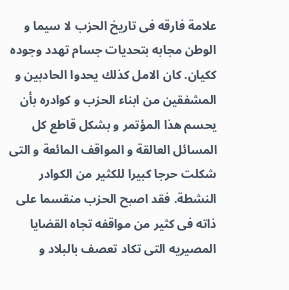علامة فارقه فى تاريخ الحزب لا سيما و الوطن مجابه بتحديات جسام تهدد وجوده ككيان. كان الامل كذلك يحدوا الحادبين و المشفقين من ابناء الحزب و كوادره بأن يحسم هذا المؤتمر و بشكل قاطع كل المسائل العالقة و المواقف المائعة و التى شكلت حرجا كبيرا للكثير من الكوادر النشطة. فقد اصبح الحزب منقسما على ذاته فى كثير من مواقفه تجاه القضايا المصيريه التى تكاد تعصف بالبلاد و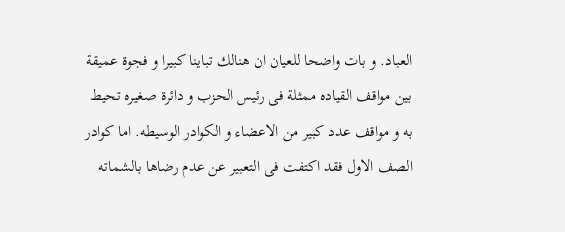العباد. و بات واضحا للعيان ان هنالك تباينا كبيرا و فجوة عميقة بين مواقف القياده ممثلة فى رئيس الحزب و دائرة صغيره تحيط به و مواقف عدد كبير من الاعضاء و الكوادر الوسيطه. اما كوادر الصف الاول فقد اكتفت فى التعبير عن عدم رضاها بالشماته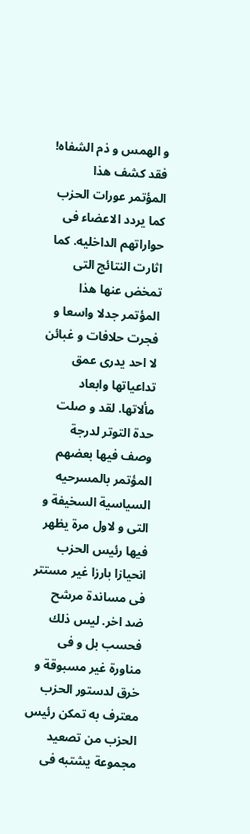و الهمس و ذم الشفاه!
فقد كشف هذا المؤتمر عورات الحزب كما يردد الاعضاء فى حواراتهم الداخليه. كما اثارت النتائج التى تمخض عنها هذا المؤتمر جدلا واسعا و فجرت حلافات و غبائن لا احد يدرى عمق تداعياتها وابعاد مألاتها. لقد و صلت حدة التوتر لدرجة وصف فيها بعضهم المؤتمر بالمسرحيه السياسية السخيفة و التى و لاول مرة يظهر فيها رئيس الحزب انحيازا بارزا غير مستتر فى مساندة مرشح ضد اخر. ليس ذلك فحسب بل و فى مناورة غير مسبوقة و خرق لدستور الحزب معترف به تمكن رئيس الحزب من تصعيد مجموعة يشتبه فى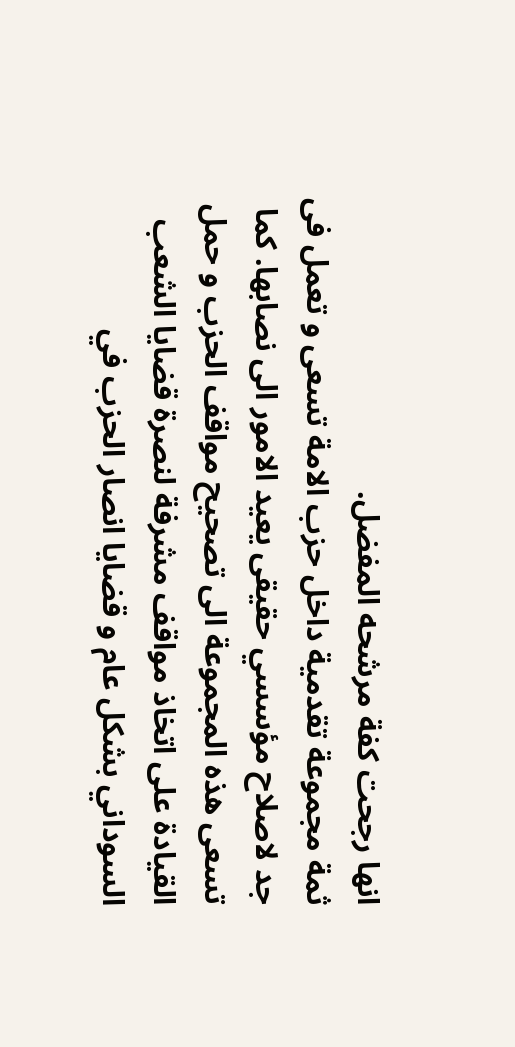انها رجحت كفة مرشحه المفضل.
ثمة مجموعة تقدمية داخل حزب الامة تسعى و تعمل فى جد لاصلاح مؤسسي حقيقى يعيد الامور الى نصابها. كما تسعى هذه المجموعة الى تصحيح مواقف الحزب و حمل القيادة على اتخاذ مواقف مشرفة لنصرة قضايا الشعب السوداني بشكل عام و قضايا انصار الحزب في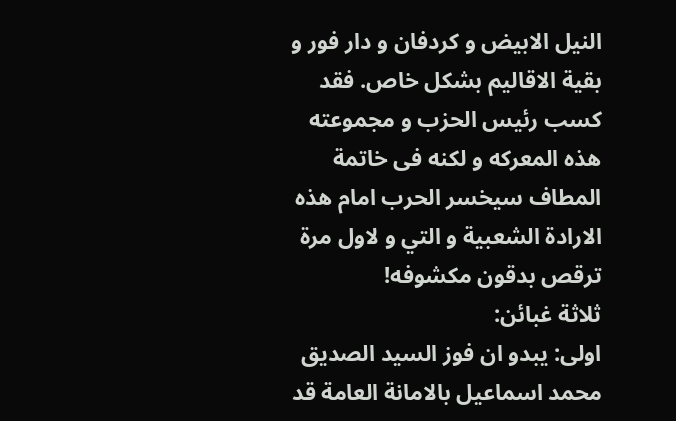النيل الابيض و كردفان و دار فور و بقية الاقاليم بشكل خاص. فقد كسب رئيس الحزب و مجموعته هذه المعركه و لكنه فى خاتمة المطاف سيخسر الحرب امام هذه الارادة الشعبية و التي و لاول مرة ترقص بدقون مكشوفه!
ثلاثة غبائن:
اولى: يبدو ان فوز السيد الصديق محمد اسماعيل بالامانة العامة قد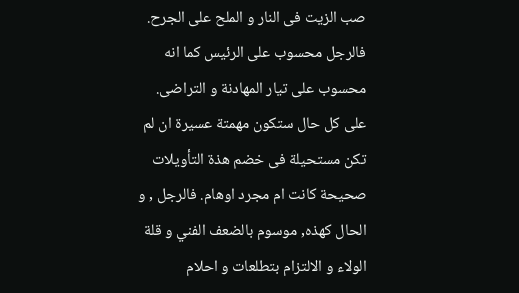صب الزيت فى النار و الملح على الجرح. فالرجل محسوب على الرئيس كما انه محسوب على تيار المهادنة و التراضى. على كل حال ستكون مهمتة عسيرة ان لم تكن مستحيلة فى خضم هذة التأويلات صحيحة كانت ام مجرد اوهام. فالرجل , و الحال كهذه, موسوم بالضعف الفني و قلة الولاء و الالتزام بتطلعات و احلام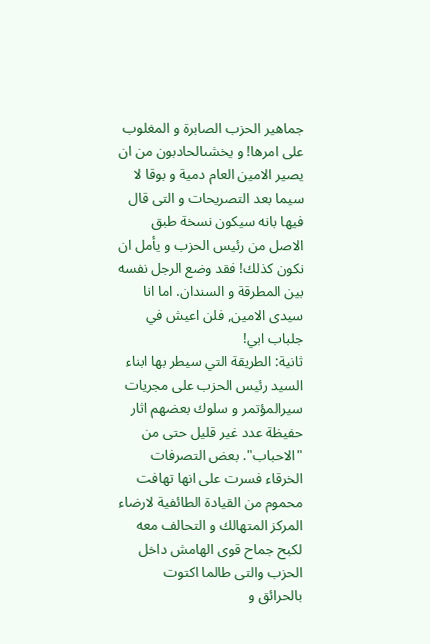جماهير الحزب الصابرة و المغلوب على امرها! و يخشىالحادبون من ان يصير الامين العام دمية و بوقا لا سيما بعد التصريحات و التى قال فيها بانه سيكون نسخة طبق الاصل من رئيس الحزب و يأمل ان نكون كذلك! فقد وضع الرجل نفسه بين المطرقة و السندان. اما انا سيدى الامين, فلن اعيش في جلباب ابي!
ثانية: الطريقة التي سيطر بها ابناء السيد رئيس الحزب على مجريات سيرالمؤتمر و سلوك بعضهم اثار حفيظة عدد غير قليل حتى من "الاحباب". بعض التصرفات الخرقاء فسرت على انها تهافت محموم من القيادة الطائفية لارضاء المركز المتهالك و التحالف معه لكبح جماح قوى الهامش داخل الحزب والتى طالما اكتوت بالحرائق و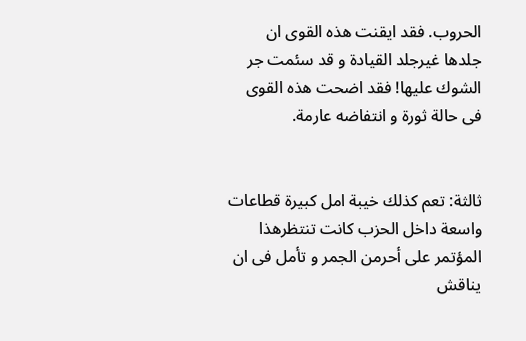الحروب. فقد ايقنت هذه القوى ان جلدها غيرجلد القيادة و قد سئمت جر الشوك عليها! فقد اضحت هذه القوى فى حالة ثورة و انتفاضه عارمة.


ثالثة: تعم كذلك خيبة امل كبيرة قطاعات واسعة داخل الحزب كانت تنتظرهذا المؤتمر على أحرمن الجمر و تأمل فى ان يناقش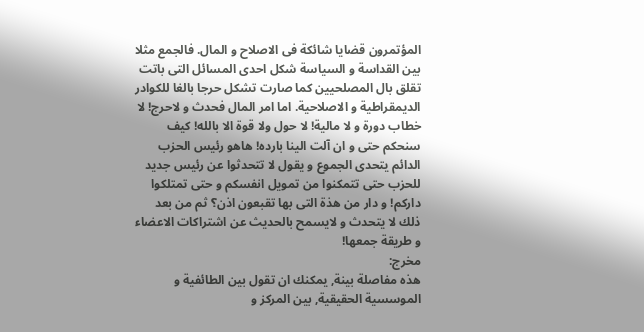المؤتمرون قضايا شائكة فى الاصلاح و المال. فالجمع مثلا بين القداسة و السياسة شكل احدى المسائل التى باتت تقلق بال المصلحيين كما صارت تشكل حرجا بالغا للكوادر الديمقراطية و الاصلاحية. اما امر المال فحدث و لاحرج! لا خطاب دورة و لا مالية! لا حول ولا قوة الا بالله! كيف سنحكم حتى و ان آلت الينا بارده! هاهو رئيس الحزب الدائم يتحدى الجموع و يقول لا تتحدثوا عن رئيس جديد للحزب حتى تتمكنوا من تمويل انفسكم و حتى تمتلكوا داركم! و دار من هذة التى بها تقبعون اذن؟ ثم من بعد ذلك لا يتحدث و لايسمح بالحديث عن اشتراكات الاعضاء و طريقة جمعها!
مخرج:
هذه مفاصلة بينة, يمكنك ان تقول بين الطائفية و الموسسية الحقيقية, بين المركز و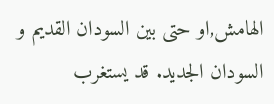الهامش,او حتى بين السودان القديم و السودان الجديد. قد يستغرب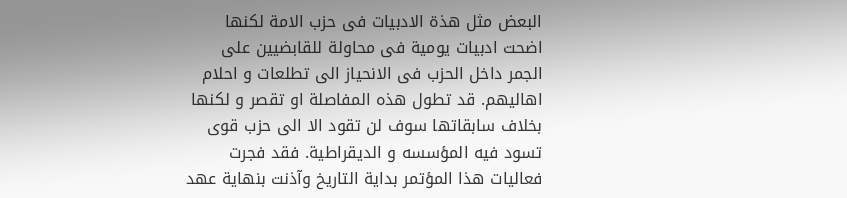البعض مثل هذة الادبيات فى حزب الامة لكنها اضحت ادبيات يومية فى محاولة للقابضيين على الجمر داخل الحزب فى الانحياز الى تطلعات و احلام اهاليهم. قد تطول هذه المفاصلة او تقصر و لكنها بخلاف سابقاتها سوف لن تقود الا الى حزب قوى تسود فيه المؤسسه و الديقراطية. فقد فجرت فعاليات هذا المؤتمر بداية التاريخ وآذنت بنهاية عهد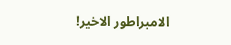الامبراطور الاخير!